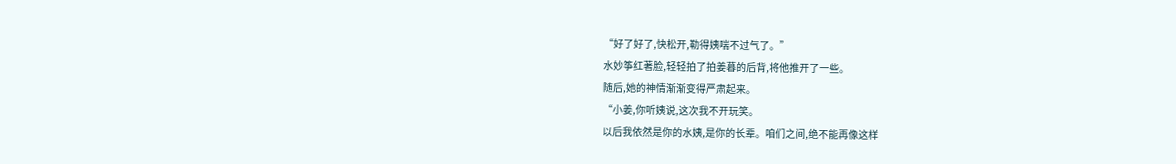“好了好了,快松开,勒得姨喘不过气了。”
水妙筝红著脸,轻轻拍了拍姜暮的后背,将他推开了一些。
随后,她的神情渐渐变得严肃起来。
“小姜,你听姨说,这次我不开玩笑。
以后我依然是你的水姨,是你的长辈。咱们之间,绝不能再像这样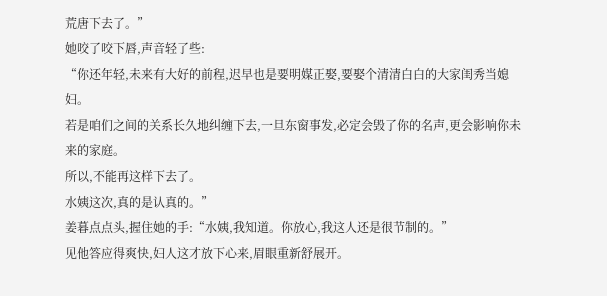荒唐下去了。”
她咬了咬下唇,声音轻了些:
“你还年轻,未来有大好的前程,迟早也是要明媒正娶,要娶个清清白白的大家闺秀当媳妇。
若是咱们之间的关系长久地纠缠下去,一旦东窗事发,必定会毁了你的名声,更会影响你未来的家庭。
所以,不能再这样下去了。
水姨这次,真的是认真的。”
姜暮点点头,握住她的手:“水姨,我知道。你放心,我这人还是很节制的。”
见他答应得爽快,妇人这才放下心来,眉眼重新舒展开。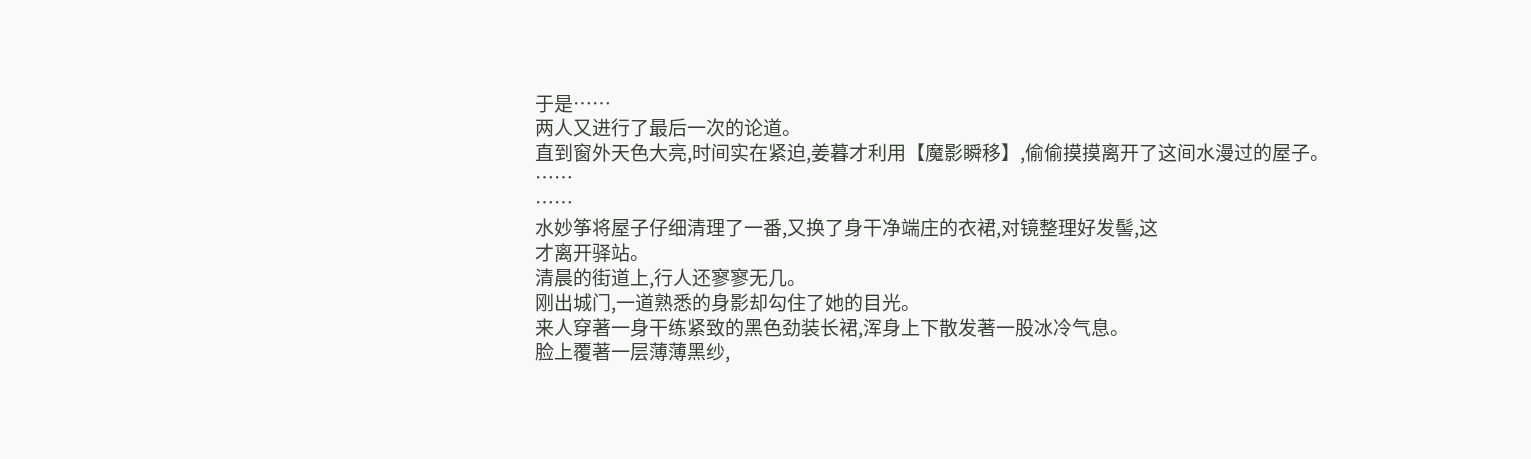于是……
两人又进行了最后一次的论道。
直到窗外天色大亮,时间实在紧迫,姜暮才利用【魔影瞬移】,偷偷摸摸离开了这间水漫过的屋子。
……
……
水妙筝将屋子仔细清理了一番,又换了身干净端庄的衣裙,对镜整理好发髻,这
才离开驿站。
清晨的街道上,行人还寥寥无几。
刚出城门,一道熟悉的身影却勾住了她的目光。
来人穿著一身干练紧致的黑色劲装长裙,浑身上下散发著一股冰冷气息。
脸上覆著一层薄薄黑纱,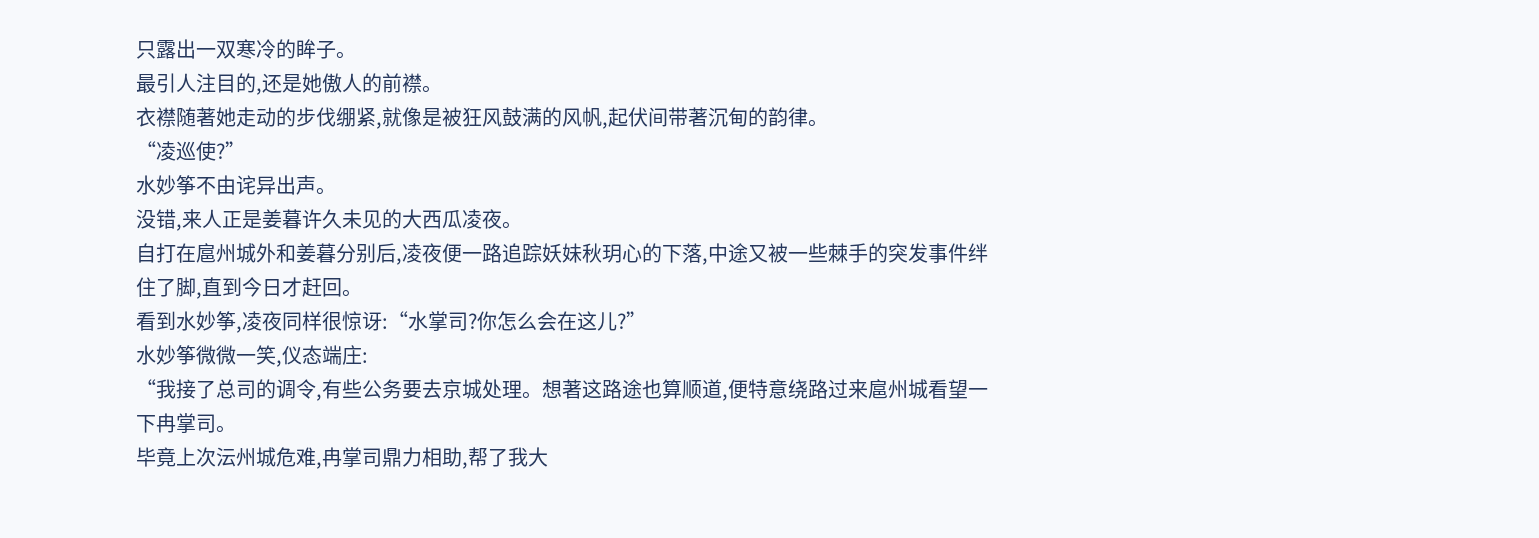只露出一双寒冷的眸子。
最引人注目的,还是她傲人的前襟。
衣襟随著她走动的步伐绷紧,就像是被狂风鼓满的风帆,起伏间带著沉甸的韵律。
“凌巡使?”
水妙筝不由诧异出声。
没错,来人正是姜暮许久未见的大西瓜凌夜。
自打在扈州城外和姜暮分别后,凌夜便一路追踪妖妹秋玥心的下落,中途又被一些棘手的突发事件绊住了脚,直到今日才赶回。
看到水妙筝,凌夜同样很惊讶:“水掌司?你怎么会在这儿?”
水妙筝微微一笑,仪态端庄:
“我接了总司的调令,有些公务要去京城处理。想著这路途也算顺道,便特意绕路过来扈州城看望一下冉掌司。
毕竟上次沄州城危难,冉掌司鼎力相助,帮了我大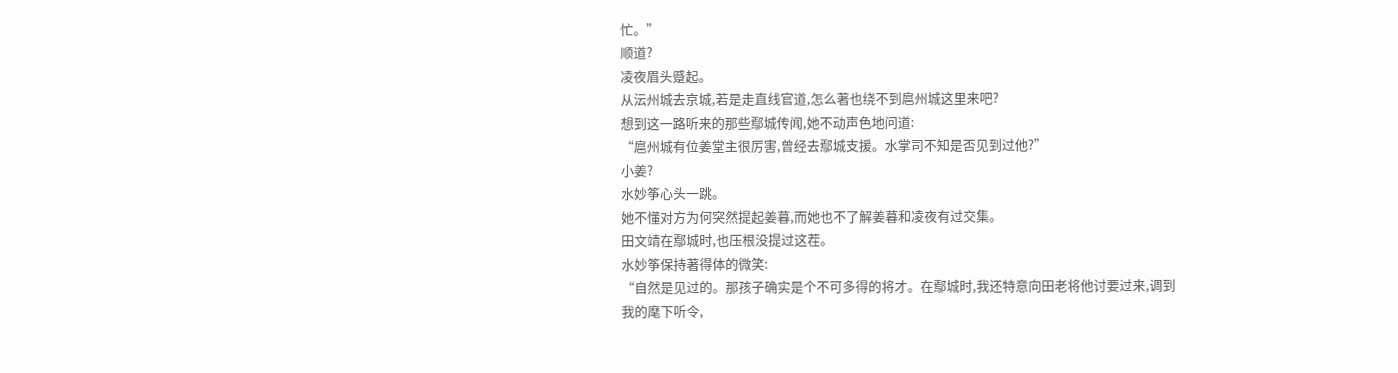忙。”
顺道?
凌夜眉头蹙起。
从沄州城去京城,若是走直线官道,怎么著也绕不到扈州城这里来吧?
想到这一路听来的那些鄢城传闻,她不动声色地问道:
“扈州城有位姜堂主很厉害,曾经去鄢城支援。水掌司不知是否见到过他?”
小姜?
水妙筝心头一跳。
她不懂对方为何突然提起姜暮,而她也不了解姜暮和凌夜有过交集。
田文靖在鄢城时,也压根没提过这茬。
水妙筝保持著得体的微笑:
“自然是见过的。那孩子确实是个不可多得的将才。在鄢城时,我还特意向田老将他讨要过来,调到我的麾下听令,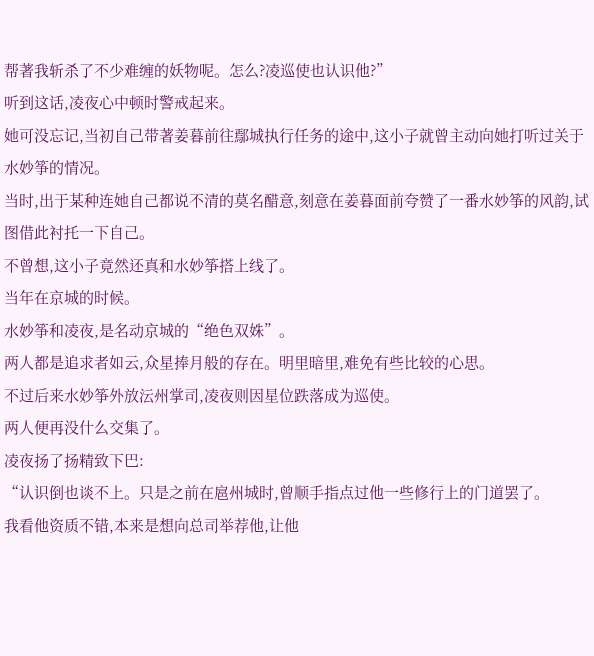帮著我斩杀了不少难缠的妖物呢。怎么?凌巡使也认识他?”
听到这话,凌夜心中顿时警戒起来。
她可没忘记,当初自己带著姜暮前往鄢城执行任务的途中,这小子就曾主动向她打听过关于水妙筝的情况。
当时,出于某种连她自己都说不清的莫名醋意,刻意在姜暮面前夸赞了一番水妙筝的风韵,试图借此衬托一下自己。
不曾想,这小子竟然还真和水妙筝搭上线了。
当年在京城的时候。
水妙筝和凌夜,是名动京城的“绝色双姝”。
两人都是追求者如云,众星捧月般的存在。明里暗里,难免有些比较的心思。
不过后来水妙筝外放沄州掌司,凌夜则因星位跌落成为巡使。
两人便再没什么交集了。
凌夜扬了扬精致下巴:
“认识倒也谈不上。只是之前在扈州城时,曾顺手指点过他一些修行上的门道罢了。
我看他资质不错,本来是想向总司举荐他,让他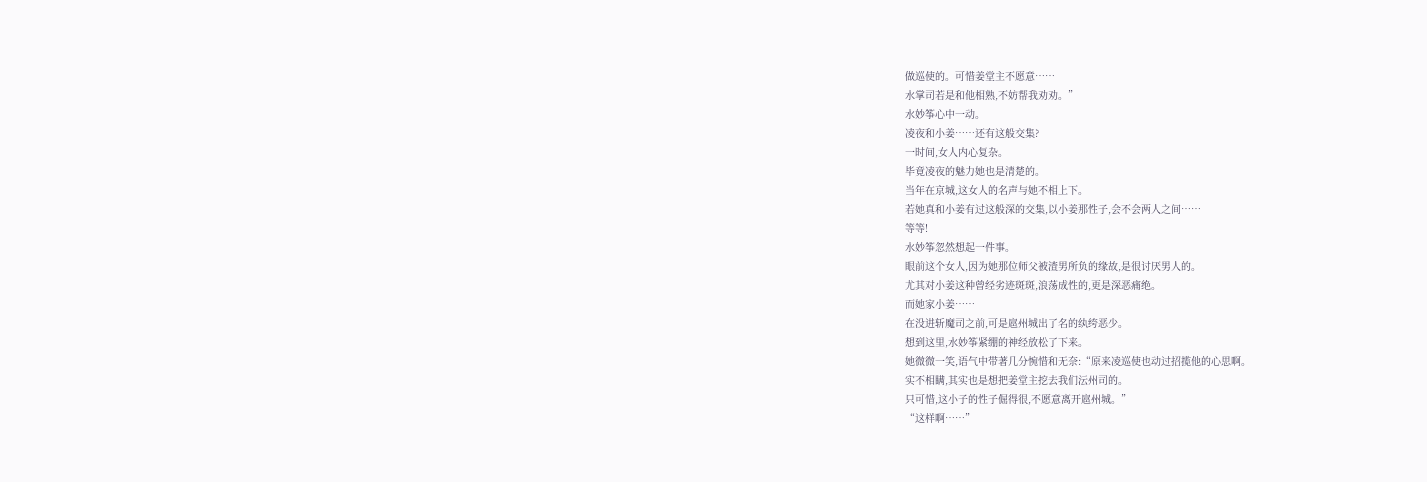做巡使的。可惜姜堂主不愿意……
水掌司若是和他相熟,不妨帮我劝劝。”
水妙筝心中一动。
凌夜和小姜……还有这般交集?
一时间,女人内心复杂。
毕竟凌夜的魅力她也是清楚的。
当年在京城,这女人的名声与她不相上下。
若她真和小姜有过这般深的交集,以小姜那性子,会不会两人之间……
等等!
水妙筝忽然想起一件事。
眼前这个女人,因为她那位师父被渣男所负的缘故,是很讨厌男人的。
尤其对小姜这种曾经劣迹斑斑,浪荡成性的,更是深恶痛绝。
而她家小姜……
在没进斩魔司之前,可是扈州城出了名的纨绔恶少。
想到这里,水妙筝紧绷的神经放松了下来。
她微微一笑,语气中带著几分惋惜和无奈:“原来凌巡使也动过招揽他的心思啊。
实不相瞒,其实也是想把姜堂主挖去我们沄州司的。
只可惜,这小子的性子倔得很,不愿意离开扈州城。”
“这样啊……”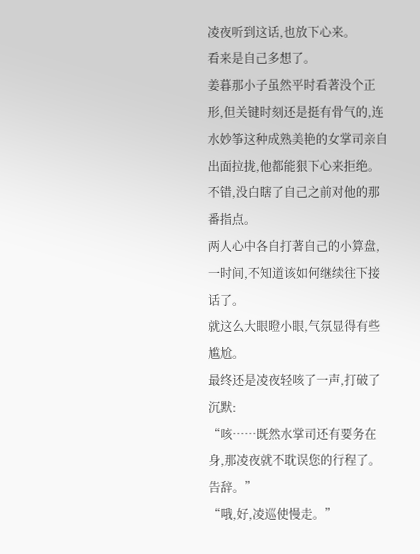凌夜听到这话,也放下心来。
看来是自己多想了。
姜暮那小子虽然平时看著没个正形,但关键时刻还是挺有骨气的,连水妙筝这种成熟美艳的女掌司亲自出面拉拢,他都能狠下心来拒绝。
不错,没白瞎了自己之前对他的那番指点。
两人心中各自打著自己的小算盘,一时间,不知道该如何继续往下接话了。
就这么大眼瞪小眼,气氛显得有些尴尬。
最终还是凌夜轻咳了一声,打破了沉默:
“咳……既然水掌司还有要务在身,那凌夜就不耽误您的行程了。告辞。”
“哦,好,凌巡使慢走。”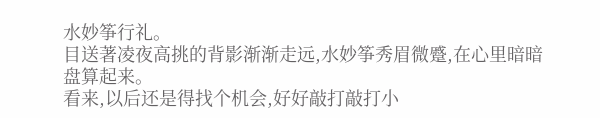水妙筝行礼。
目送著凌夜高挑的背影渐渐走远,水妙筝秀眉微蹙,在心里暗暗盘算起来。
看来,以后还是得找个机会,好好敲打敲打小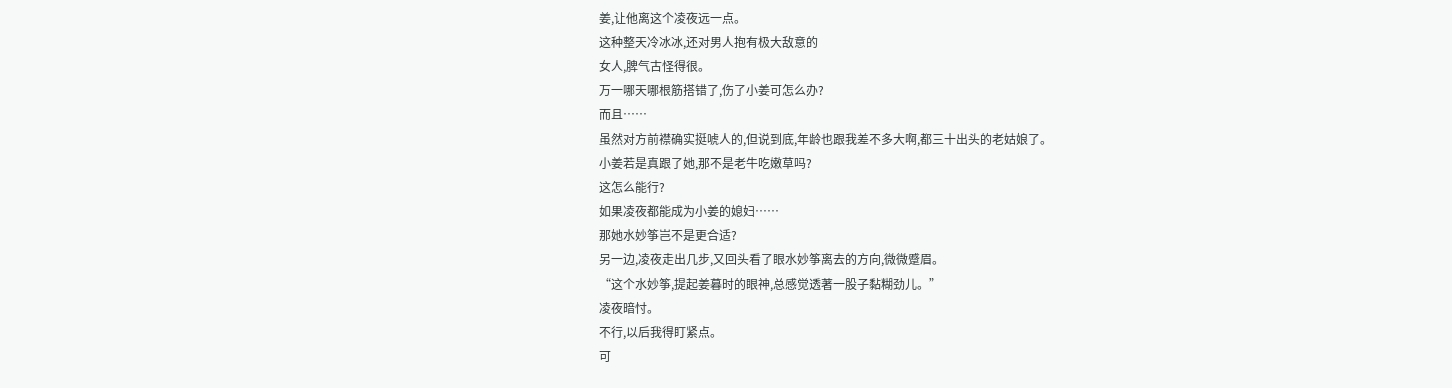姜,让他离这个凌夜远一点。
这种整天冷冰冰,还对男人抱有极大敌意的
女人,脾气古怪得很。
万一哪天哪根筋搭错了,伤了小姜可怎么办?
而且……
虽然对方前襟确实挺唬人的,但说到底,年龄也跟我差不多大啊,都三十出头的老姑娘了。
小姜若是真跟了她,那不是老牛吃嫩草吗?
这怎么能行?
如果凌夜都能成为小姜的媳妇……
那她水妙筝岂不是更合适?
另一边,凌夜走出几步,又回头看了眼水妙筝离去的方向,微微蹙眉。
“这个水妙筝,提起姜暮时的眼神,总感觉透著一股子黏糊劲儿。”
凌夜暗忖。
不行,以后我得盯紧点。
可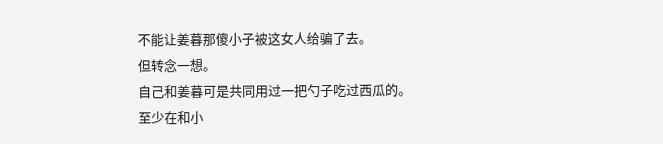不能让姜暮那傻小子被这女人给骗了去。
但转念一想。
自己和姜暮可是共同用过一把勺子吃过西瓜的。
至少在和小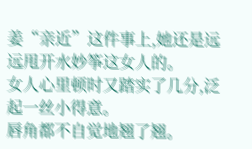姜“亲近”这件事上,她还是远远甩开水妙筝这女人的。
女人心里顿时又踏实了几分,泛起一丝小得意。
唇角都不自觉地翘了翘。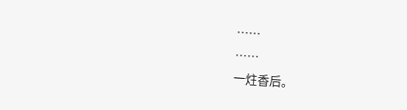……
……
一炷香后。